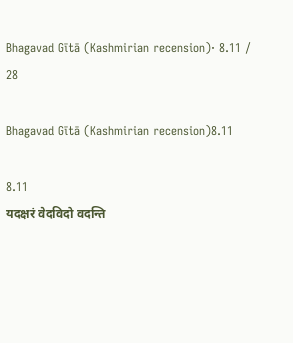Bhagavad Gītā (Kashmirian recension)· 8.11 / 28

Bhagavad Gītā (Kashmirian recension)8.11

8.11
यदक्षरं वेदविदो वदन्ति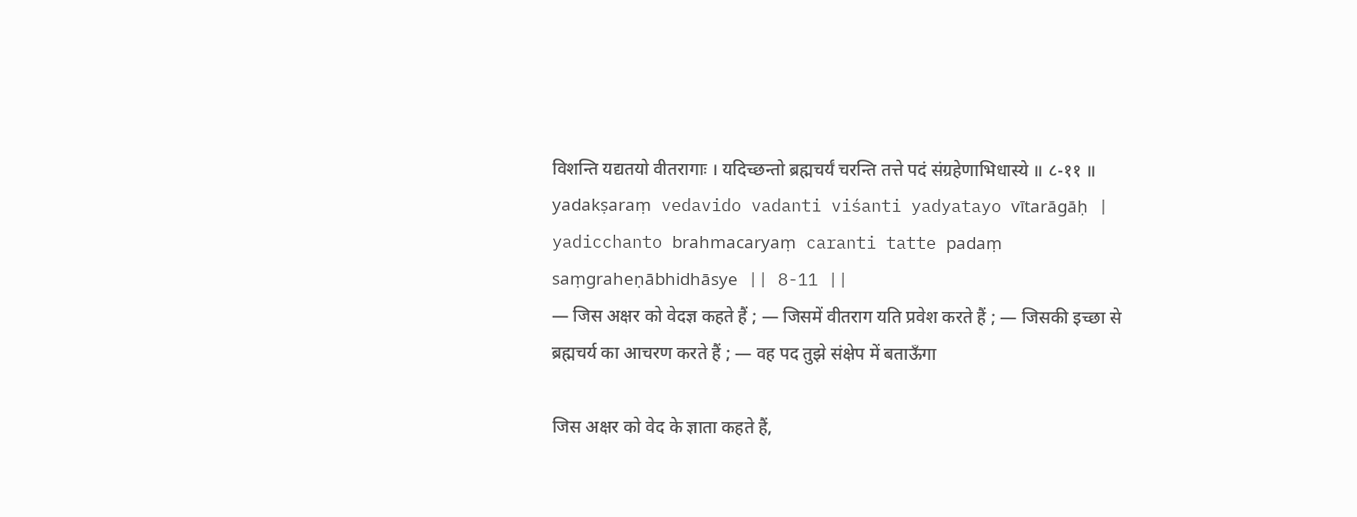विशन्ति यद्यतयो वीतरागाः । यदिच्छन्तो ब्रह्मचर्यं चरन्ति तत्ते पदं संग्रहेणाभिधास्ये ॥ ८-११ ॥
yadakṣaraṃ vedavido vadanti viśanti yadyatayo vītarāgāḥ | yadicchanto brahmacaryaṃ caranti tatte padaṃ saṃgraheṇābhidhāsye || 8-11 ||
— जिस अक्षर को वेदज्ञ कहते हैं ; — जिसमें वीतराग यति प्रवेश करते हैं ; — जिसकी इच्छा से ब्रह्मचर्य का आचरण करते हैं ; — वह पद तुझे संक्षेप में बताऊँगा

जिस अक्षर को वेद के ज्ञाता कहते हैं,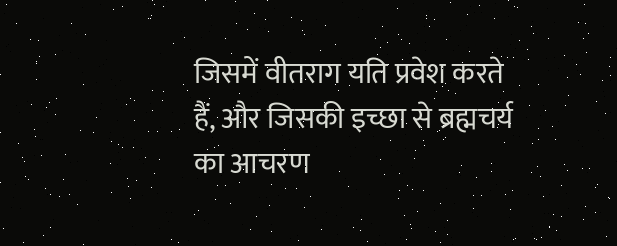जिसमें वीतराग यति प्रवेश करते हैं, और जिसकी इच्छा से ब्रह्मचर्य का आचरण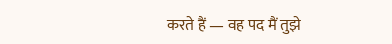करते हैं — वह पद मैं तुझे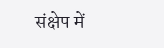संक्षेप में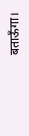बताऊँगा।